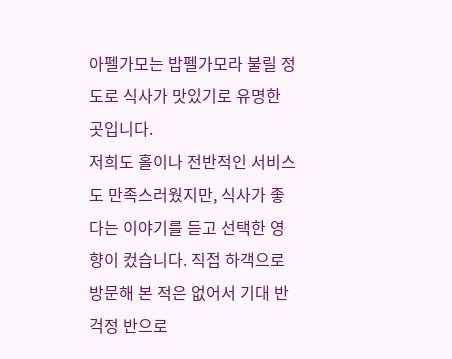아펠가모는 밥펠가모라 불릴 정도로 식사가 맛있기로 유명한 곳입니다.
저희도 홀이나 전반적인 서비스도 만족스러웠지만, 식사가 좋다는 이야기를 듣고 선택한 영향이 컸습니다. 직접 하객으로 방문해 본 적은 없어서 기대 반 걱정 반으로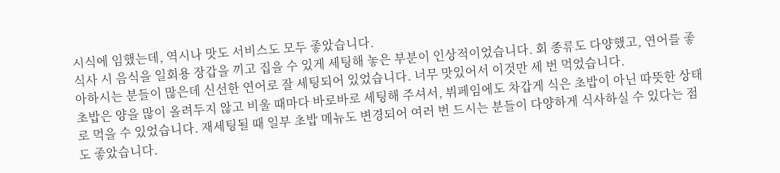시식에 임했는데, 역시나 맛도 서비스도 모두 좋았습니다.
식사 시 음식을 일회용 장갑을 끼고 집을 수 있게 세팅해 놓은 부분이 인상적이었습니다. 회 종류도 다양했고, 연어를 좋아하시는 분들이 많은데 신선한 연어로 잘 세팅되어 있었습니다. 너무 맛있어서 이것만 세 번 먹었습니다.
초밥은 양을 많이 올려두지 않고 비울 때마다 바로바로 세팅해 주셔서, 뷔페임에도 차갑게 식은 초밥이 아닌 따뜻한 상태로 먹을 수 있었습니다. 재세팅될 때 일부 초밥 메뉴도 변경되어 여러 번 드시는 분들이 다양하게 식사하실 수 있다는 점도 좋았습니다.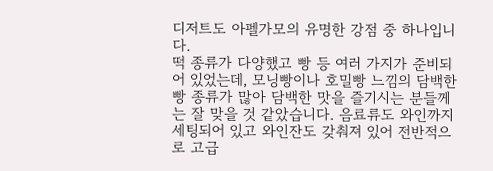디저트도 아펠가모의 유명한 강점 중 하나입니다.
떡 종류가 다양했고 빵 등 여러 가지가 준비되어 있었는데, 모닝빵이나 호밀빵 느낌의 담백한 빵 종류가 많아 담백한 맛을 즐기시는 분들께는 잘 맞을 것 같았습니다. 음료류도 와인까지 세팅되어 있고 와인잔도 갖춰져 있어 전반적으로 고급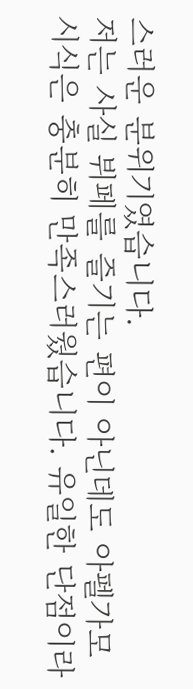스러운 분위기였습니다.
저는 사실 뷔페를 즐기는 편이 아닌데도 아펠가모 시식은 충분히 만족스러웠습니다. 유일한 단점이라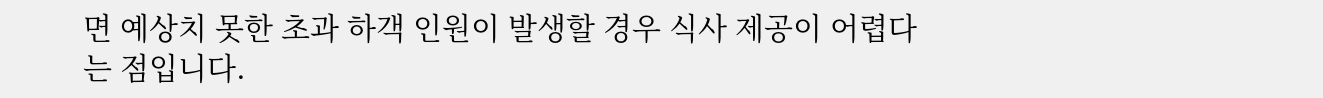면 예상치 못한 초과 하객 인원이 발생할 경우 식사 제공이 어렵다는 점입니다.